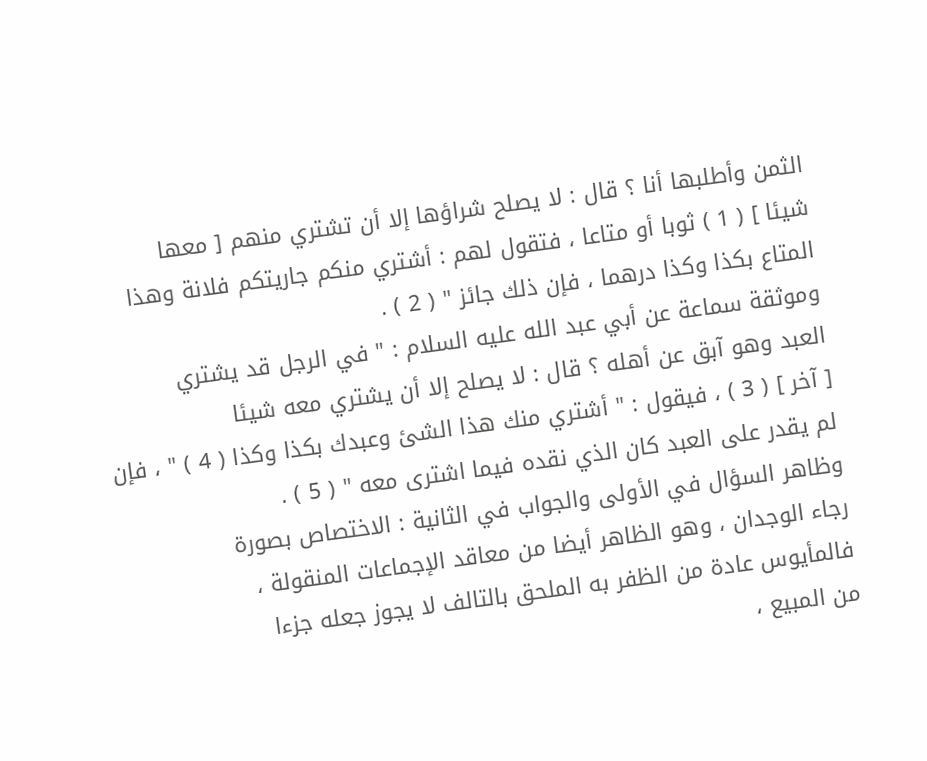الثمن وأطلبها أنا ؟ قال : لا يصلح شراؤها إلا أن تشتري منهم [ معها
شيئا ] ( 1 ) ثوبا أو متاعا ، فتقول لهم : أشتري منكم جاريتكم فلانة وهذا
المتاع بكذا وكذا درهما ، فإن ذلك جائز " ( 2 ) .
وموثقة سماعة عن أبي عبد الله عليه السلام : " في الرجل قد يشتري
العبد وهو آبق عن أهله ؟ قال : لا يصلح إلا أن يشتري معه شيئا
[ آخر ] ( 3 ) ، فيقول : " أشتري منك هذا الشئ وعبدك بكذا وكذا ( 4 ) " ، فإن
لم يقدر على العبد كان الذي نقده فيما اشترى معه " ( 5 ) .
وظاهر السؤال في الأولى والجواب في الثانية : الاختصاص بصورة
رجاء الوجدان ، وهو الظاهر أيضا من معاقد الإجماعات المنقولة ،
فالمأيوس عادة من الظفر به الملحق بالتالف لا يجوز جعله جزءا
من المبيع ،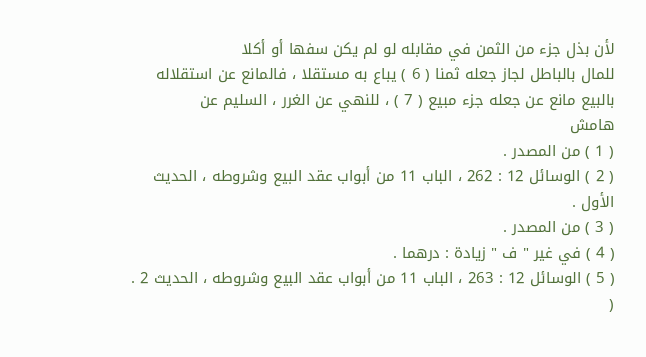لأن بذل جزء من الثمن في مقابله لو لم يكن سفها أو أكلا
للمال بالباطل لجاز جعله ثمنا ( 6 ) يباع به مستقلا ، فالمانع عن استقلاله
بالبيع مانع عن جعله جزء مبيع ( 7 ) ، للنهي عن الغرر ، السليم عن
هامش
( 1 ) من المصدر .
( 2 ) الوسائل 12 : 262 ، الباب 11 من أبواب عقد البيع وشروطه ، الحديث
الأول .
( 3 ) من المصدر .
( 4 ) في غير " ف " زيادة : درهما .
( 5 ) الوسائل 12 : 263 ، الباب 11 من أبواب عقد البيع وشروطه ، الحديث 2 .
(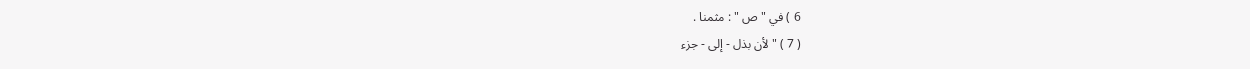6 ) في " ص " : مثمنا .
( 7 ) " لأن بذل - إلى - جزء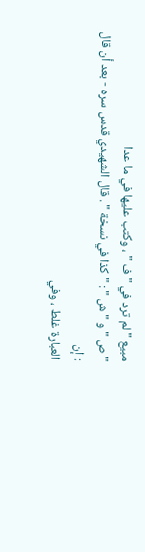مبيع " لم ترد في " ف " ، وكتب عليها في ما عدا
" ص " و " ش " : " كذا في نسخة " . قال الشهيدي قدس سره - بعد أن قال : إن
العبارة غلط ، وفي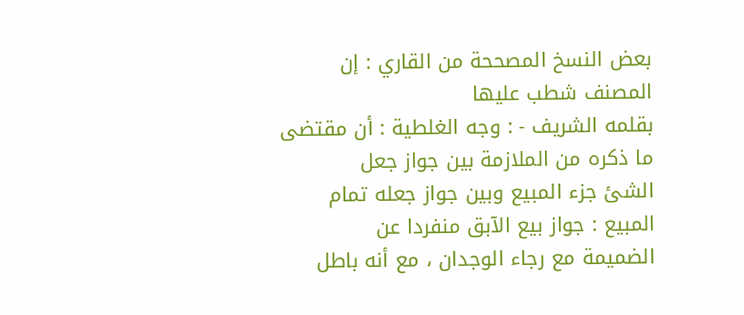بعض النسخ المصححة من القاري : إن المصنف شطب عليها
بقلمه الشريف - : وجه الغلطية : أن مقتضى ما ذكره من الملازمة بين جواز جعل
الشئ جزء المبيع وبين جواز جعله تمام المبيع : جواز بيع الآبق منفردا عن
الضميمة مع رجاء الوجدان ، مع أنه باطل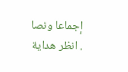إجماعا ونصا . انظر هداية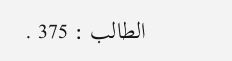الطالب : 375 .